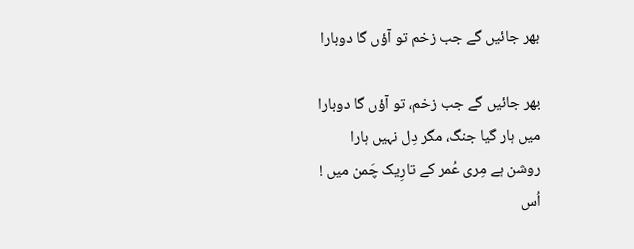بھر جائیں گے جب زخم تو آؤں گا دوبارا

بھر جائیں گے جب زخم، تو آؤں گا دوبارا
میں ہار گیا جنگ، مگر دِل نہیں ہارا
روشن ہے مِری عُمر کے تارِیک چَمن میں !
اُس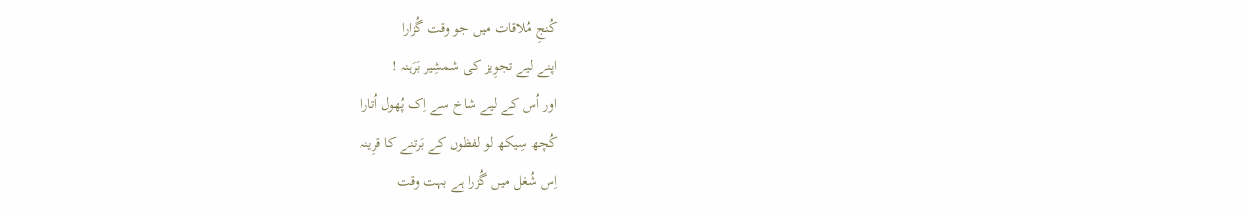کُنجِ مُلاقات میں جو وقت گُزارا
اپنے لیے تجوِیز کی شمشِیر بَرَہنہ !
اور اُس کے لیے شاخ سے اِک پُھول اُتارا
کُچھ سِیکھ لو لفظوں کے بَرتنے کا قرِینہ
اِس شُغل میں گُزرا ہے بہت وقت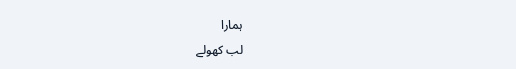ہمارا
لب کھولے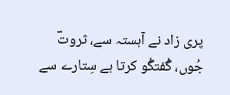پری زاد نے آہستہ سے، ثروتؔ
جُوں، گُفتگُو کرتا ہے سِتارے سے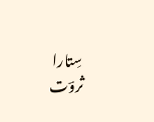سِتارا
ثروؔت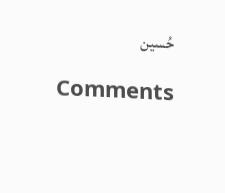حُسین

Comments